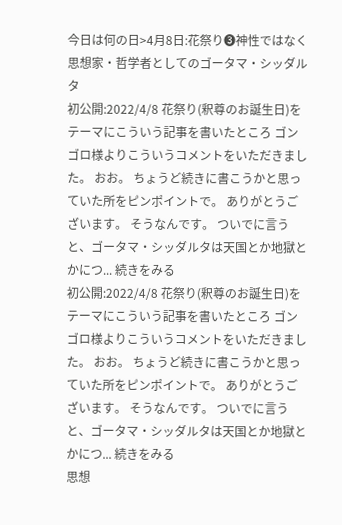今日は何の日>4月8日:花祭り❸神性ではなく思想家・哲学者としてのゴータマ・シッダルタ
初公開:2022/4/8 花祭り(釈尊のお誕生日)をテーマにこういう記事を書いたところ ゴンゴロ様よりこういうコメントをいただきました。 おお。 ちょうど続きに書こうかと思っていた所をピンポイントで。 ありがとうございます。 そうなんです。 ついでに言うと、ゴータマ・シッダルタは天国とか地獄とかにつ... 続きをみる
初公開:2022/4/8 花祭り(釈尊のお誕生日)をテーマにこういう記事を書いたところ ゴンゴロ様よりこういうコメントをいただきました。 おお。 ちょうど続きに書こうかと思っていた所をピンポイントで。 ありがとうございます。 そうなんです。 ついでに言うと、ゴータマ・シッダルタは天国とか地獄とかにつ... 続きをみる
思想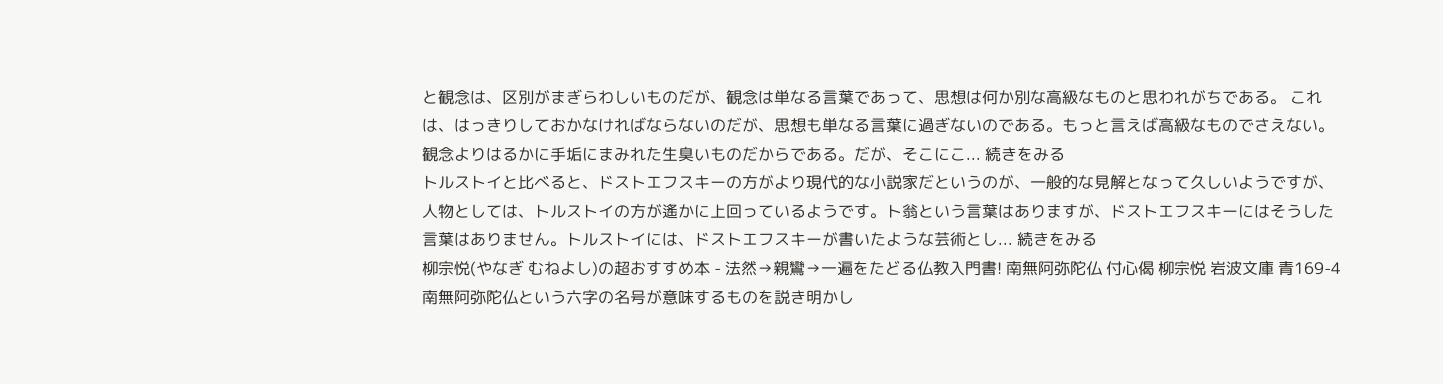と観念は、区別がまぎらわしいものだが、観念は単なる言葉であって、思想は何か別な高級なものと思われがちである。 これは、はっきりしておかなければならないのだが、思想も単なる言葉に過ぎないのである。もっと言えば高級なものでさえない。観念よりはるかに手垢にまみれた生臭いものだからである。だが、そこにこ... 続きをみる
トルストイと比べると、ドストエフスキーの方がより現代的な小説家だというのが、一般的な見解となって久しいようですが、人物としては、トルストイの方が遙かに上回っているようです。ト翁という言葉はありますが、ドストエフスキーにはそうした言葉はありません。トルストイには、ドストエフスキーが書いたような芸術とし... 続きをみる
柳宗悦(やなぎ むねよし)の超おすすめ本 - 法然→親鸞→一遍をたどる仏教入門書! 南無阿弥陀仏 付心偈 柳宗悦 岩波文庫 青169-4 南無阿弥陀仏という六字の名号が意味するものを説き明かし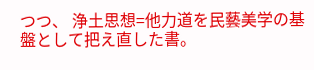つつ、 浄土思想=他力道を民藝美学の基盤として把え直した書。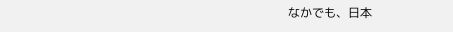なかでも、日本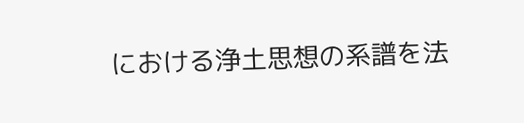における浄土思想の系譜を法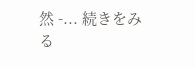然 -... 続きをみる